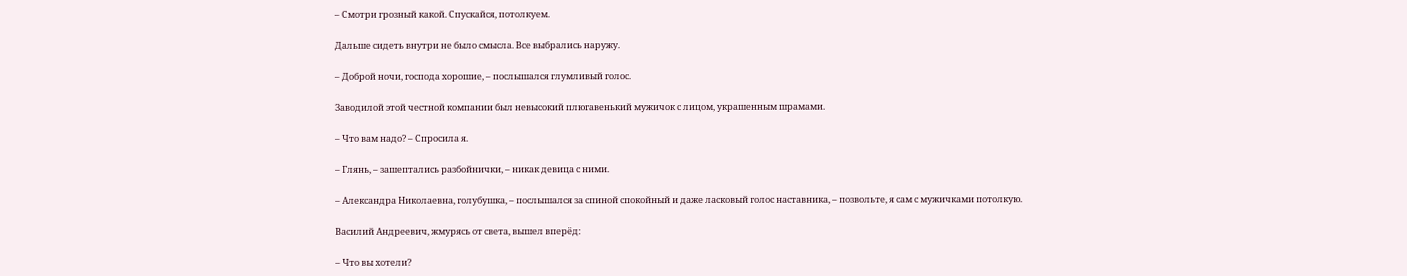– Смотри грозный какой. Спускайся, потолкуем.

Дальше сидеть внутри не было смысла. Все выбрались наружу.

– Доброй ночи, господа хорошие, – послышался глумливый голос.

Заводилой этой честной компании был невысокий плюгавенький мужичок с лицом, украшенным шрамами.

– Что вам надо? – Спросила я.

– Глянь, – зашептались разбойнички, – никак девица с ними.

– Александра Николаевна, голубушка, – послышался за спиной спокойный и даже ласковый голос наставника, – позвольте, я сам с мужичками потолкую.

Василий Андреевич, жмурясь от света, вышел вперёд:

– Что вы хотели?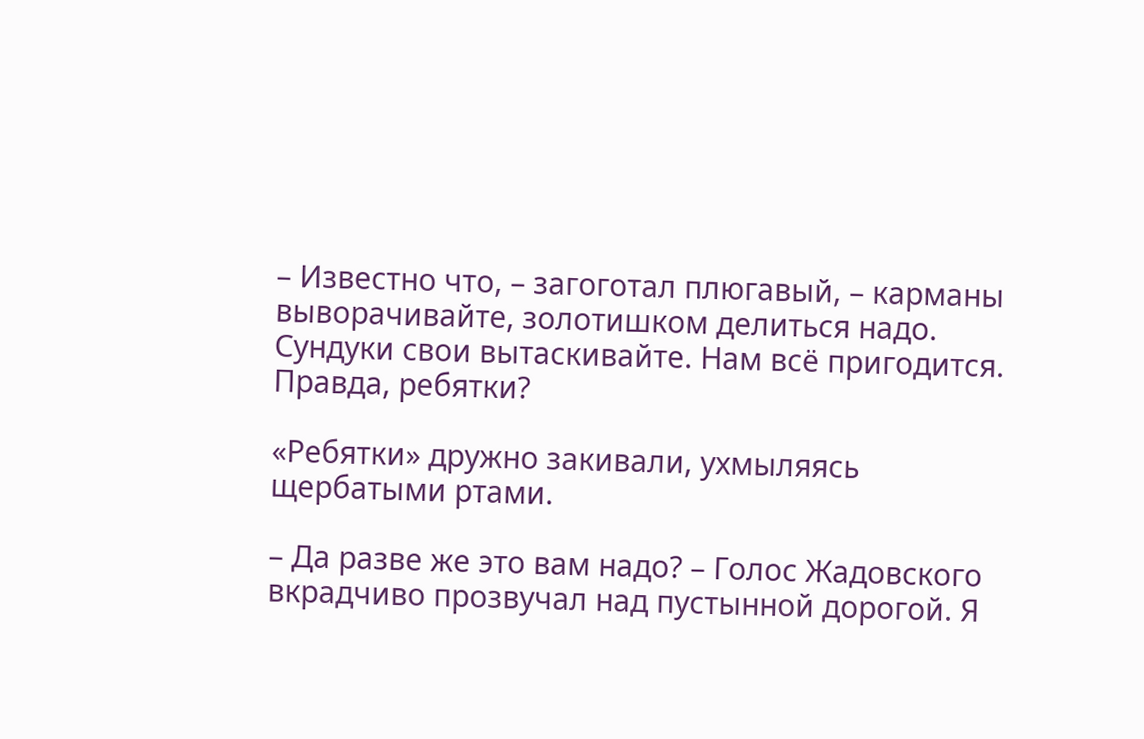– Известно что, – загоготал плюгавый, – карманы выворачивайте, золотишком делиться надо. Сундуки свои вытаскивайте. Нам всё пригодится. Правда, ребятки?

«Ребятки» дружно закивали, ухмыляясь щербатыми ртами.

– Да разве же это вам надо? – Голос Жадовского вкрадчиво прозвучал над пустынной дорогой. Я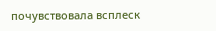почувствовала всплеск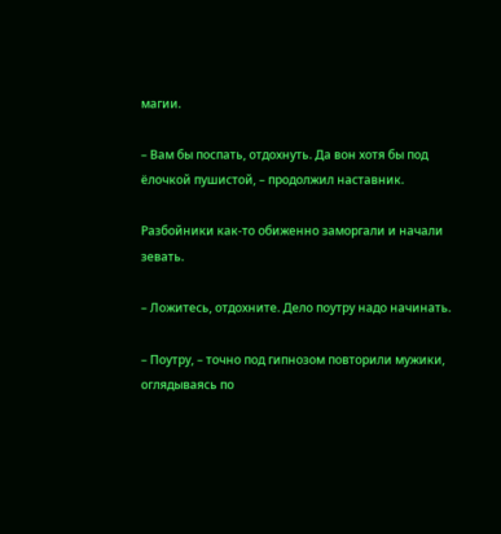магии.

– Вам бы поспать, отдохнуть. Да вон хотя бы под ёлочкой пушистой, – продолжил наставник.

Разбойники как-то обиженно заморгали и начали зевать.

– Ложитесь, отдохните. Дело поутру надо начинать.

– Поутру, – точно под гипнозом повторили мужики, оглядываясь по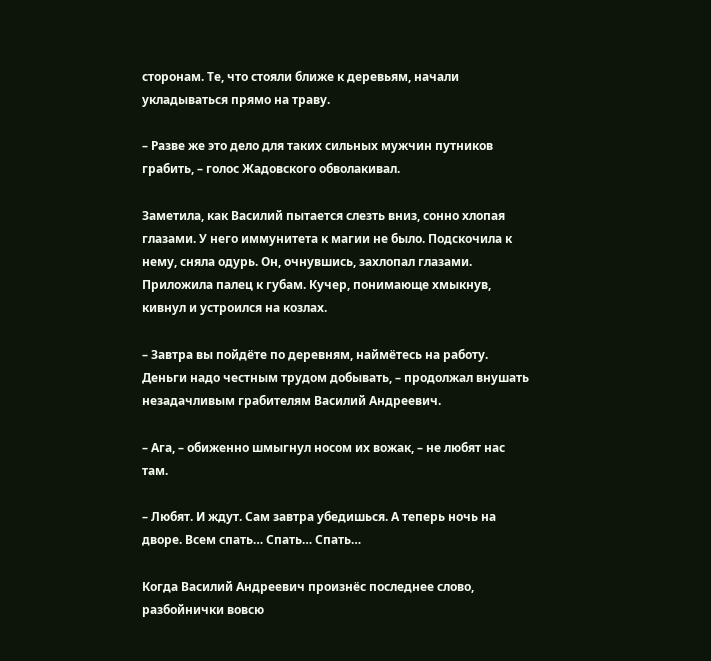сторонам. Те, что стояли ближе к деревьям, начали укладываться прямо на траву.

– Разве же это дело для таких сильных мужчин путников грабить, – голос Жадовского обволакивал.

Заметила, как Василий пытается слезть вниз, сонно хлопая глазами. У него иммунитета к магии не было. Подскочила к нему, сняла одурь. Он, очнувшись, захлопал глазами. Приложила палец к губам. Кучер, понимающе хмыкнув, кивнул и устроился на козлах.

– Завтра вы пойдёте по деревням, наймётесь на работу. Деньги надо честным трудом добывать, – продолжал внушать незадачливым грабителям Василий Андреевич.

– Ага, – обиженно шмыгнул носом их вожак, – не любят нас там.

– Любят. И ждут. Сам завтра убедишься. А теперь ночь на дворе. Всем спать… Спать… Спать…

Когда Василий Андреевич произнёс последнее слово, разбойнички вовсю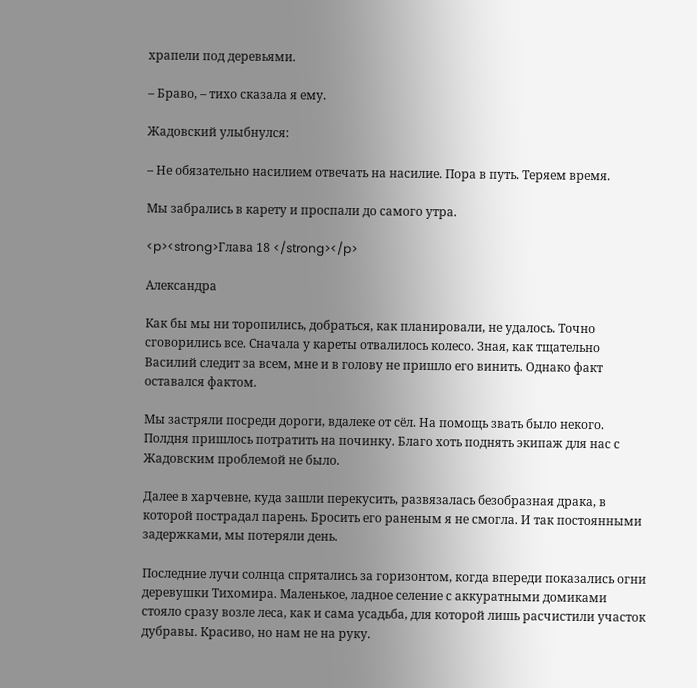храпели под деревьями.

– Браво, – тихо сказала я ему.

Жадовский улыбнулся:

– Не обязательно насилием отвечать на насилие. Пора в путь. Теряем время.

Мы забрались в карету и проспали до самого утра.

<p><strong>Глава 18 </strong></p>

Александра

Как бы мы ни торопились, добраться, как планировали, не удалось. Точно сговорились все. Сначала у кареты отвалилось колесо. Зная, как тщательно Василий следит за всем, мне и в голову не пришло его винить. Однако факт оставался фактом.

Мы застряли посреди дороги, вдалеке от сёл. На помощь звать было некого. Полдня пришлось потратить на починку. Благо хоть поднять экипаж для нас с Жадовским проблемой не было.

Далее в харчевне, куда зашли перекусить, развязалась безобразная драка, в которой пострадал парень. Бросить его раненым я не смогла. И так постоянными задержками, мы потеряли день.

Последние лучи солнца спрятались за горизонтом, когда впереди показались огни деревушки Тихомира. Маленькое, ладное селение с аккуратными домиками стояло сразу возле леса, как и сама усадьба, для которой лишь расчистили участок дубравы. Красиво, но нам не на руку.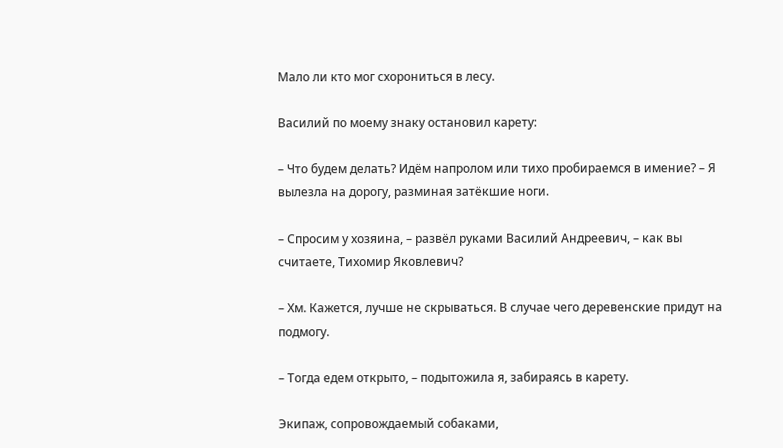Мало ли кто мог схорониться в лесу.

Василий по моему знаку остановил карету:

– Что будем делать? Идём напролом или тихо пробираемся в имение? – Я вылезла на дорогу, разминая затёкшие ноги.

– Спросим у хозяина, – развёл руками Василий Андреевич, – как вы считаете, Тихомир Яковлевич?

– Хм. Кажется, лучше не скрываться. В случае чего деревенские придут на подмогу.

– Тогда едем открыто, – подытожила я, забираясь в карету.

Экипаж, сопровождаемый собаками,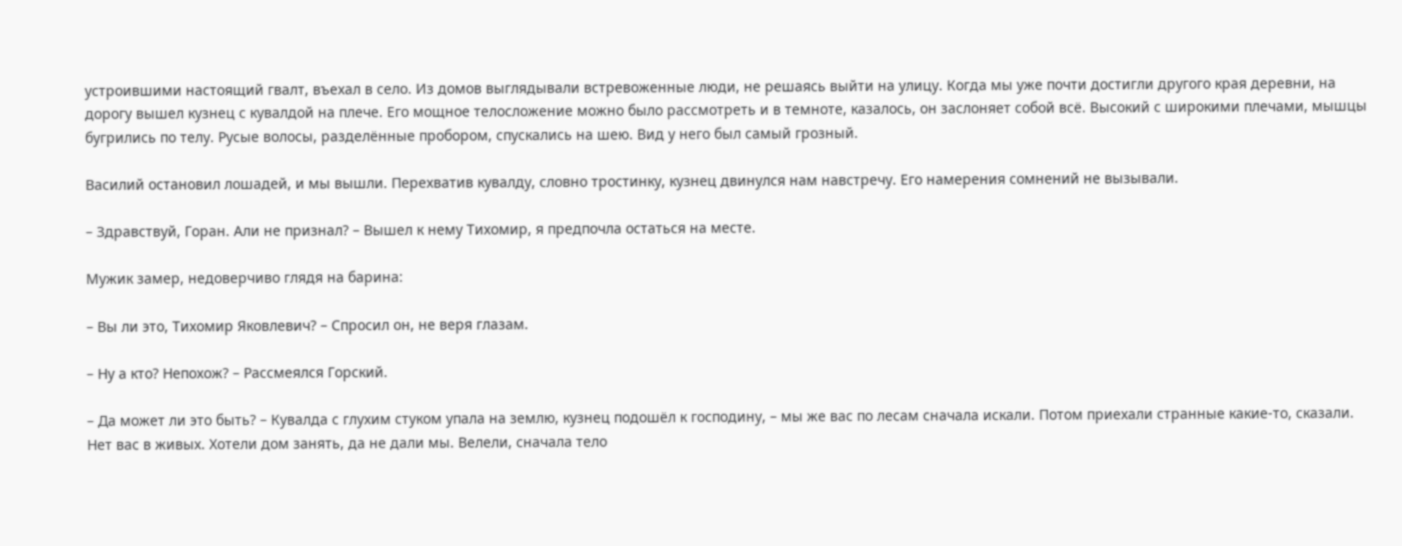устроившими настоящий гвалт, въехал в село. Из домов выглядывали встревоженные люди, не решаясь выйти на улицу. Когда мы уже почти достигли другого края деревни, на дорогу вышел кузнец с кувалдой на плече. Его мощное телосложение можно было рассмотреть и в темноте, казалось, он заслоняет собой всё. Высокий с широкими плечами, мышцы бугрились по телу. Русые волосы, разделённые пробором, спускались на шею. Вид у него был самый грозный.

Василий остановил лошадей, и мы вышли. Перехватив кувалду, словно тростинку, кузнец двинулся нам навстречу. Его намерения сомнений не вызывали.

– Здравствуй, Горан. Али не признал? – Вышел к нему Тихомир, я предпочла остаться на месте.

Мужик замер, недоверчиво глядя на барина:

– Вы ли это, Тихомир Яковлевич? – Спросил он, не веря глазам.

– Ну а кто? Непохож? – Рассмеялся Горский.

– Да может ли это быть? – Кувалда с глухим стуком упала на землю, кузнец подошёл к господину, – мы же вас по лесам сначала искали. Потом приехали странные какие-то, сказали. Нет вас в живых. Хотели дом занять, да не дали мы. Велели, сначала тело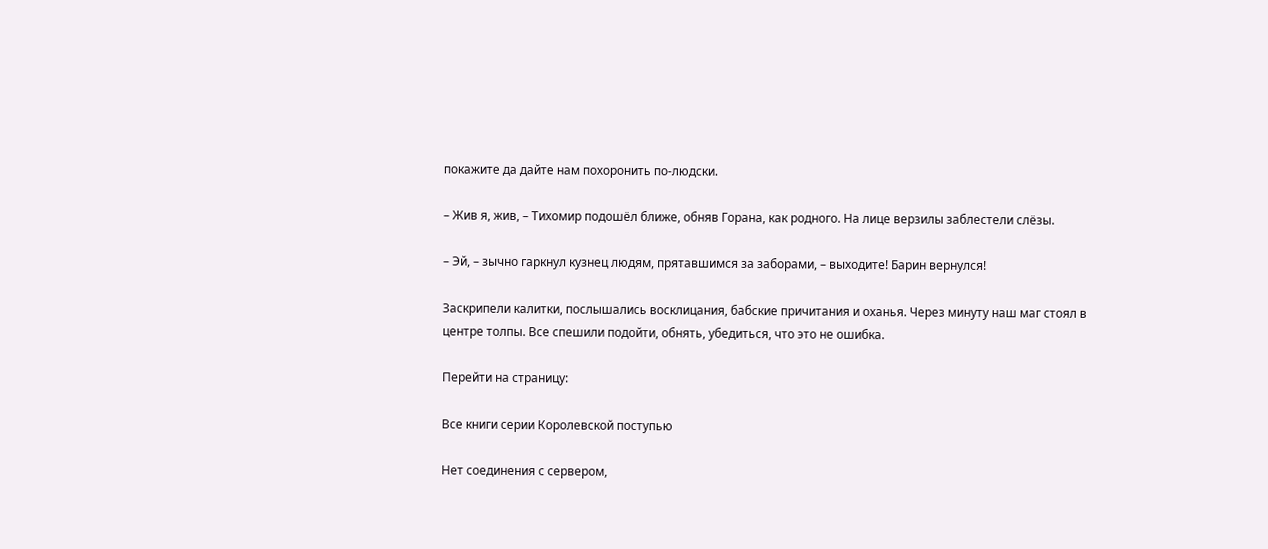покажите да дайте нам похоронить по-людски.

– Жив я, жив, – Тихомир подошёл ближе, обняв Горана, как родного. На лице верзилы заблестели слёзы.

– Эй, – зычно гаркнул кузнец людям, прятавшимся за заборами, – выходите! Барин вернулся!

Заскрипели калитки, послышались восклицания, бабские причитания и оханья. Через минуту наш маг стоял в центре толпы. Все спешили подойти, обнять, убедиться, что это не ошибка.

Перейти на страницу:

Все книги серии Королевской поступью

Нет соединения с сервером,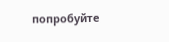попробуйте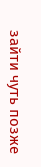зайти чуть позже